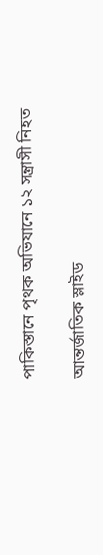পাকিস্তানে পৃথক অভিযানে ১২ সন্ত্রাসী নিহত

আন্তর্জাতিক স্লাইড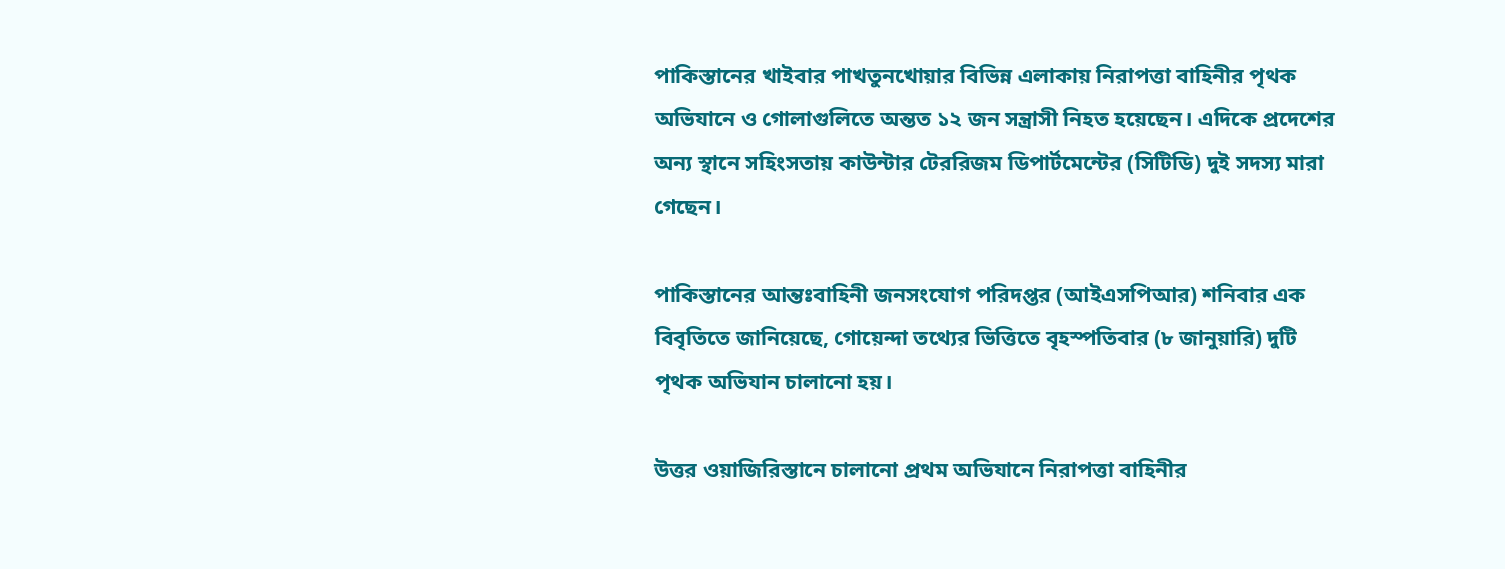পাকিস্তানের খাইবার পাখতুনখোয়ার বিভিন্ন এলাকায় নিরাপত্তা বাহিনীর পৃথক অভিযানে ও গোলাগুলিতে অন্তত ১২ জন সন্ত্রাসী নিহত হয়েছেন। এদিকে প্রদেশের অন্য স্থানে সহিংসতায় কাউন্টার টেররিজম ডিপার্টমেন্টের (সিটিডি) দুই সদস্য মারা গেছেন।

পাকিস্তানের আন্তঃবাহিনী জনসংযোগ পরিদপ্তর (আইএসপিআর) শনিবার এক বিবৃতিতে জানিয়েছে, গোয়েন্দা তথ্যের ভিত্তিতে বৃহস্পতিবার (৮ জানুয়ারি) দুটি পৃথক অভিযান চালানো হয়।

উত্তর ওয়াজিরিস্তানে চালানো প্রথম অভিযানে নিরাপত্তা বাহিনীর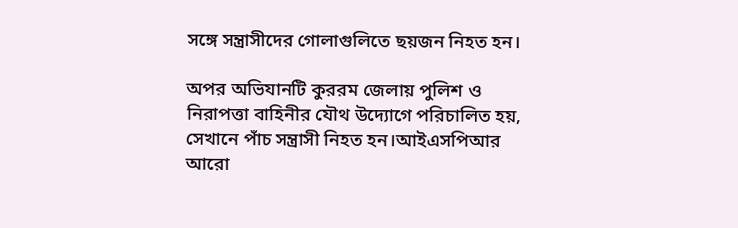সঙ্গে সন্ত্রাসীদের গোলাগুলিতে ছয়জন নিহত হন।

অপর অভিযানটি কুররম জেলায় পুলিশ ও নিরাপত্তা বাহিনীর যৌথ উদ্যোগে পরিচালিত হয়, সেখানে পাঁচ সন্ত্রাসী নিহত হন।আইএসপিআর আরো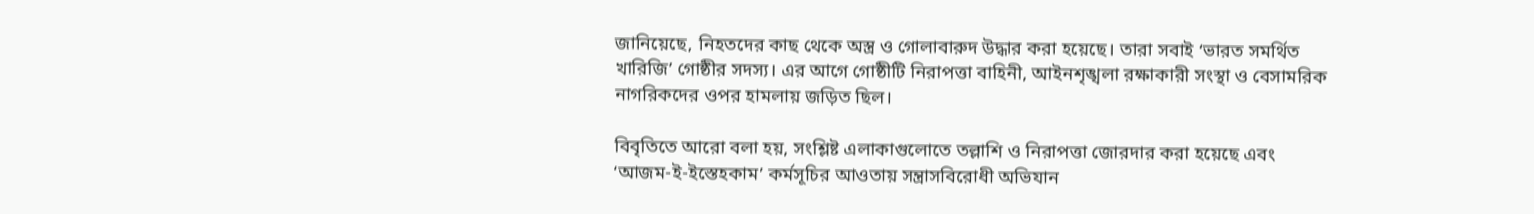জানিয়েছে, নিহতদের কাছ থেকে অস্ত্র ও গোলাবারুদ উদ্ধার করা হয়েছে। তারা সবাই ‘ভারত সমর্থিত খারিজি’ গোষ্ঠীর সদস্য। এর আগে গোষ্ঠীটি নিরাপত্তা বাহিনী, আইনশৃঙ্খলা রক্ষাকারী সংস্থা ও বেসামরিক নাগরিকদের ওপর হামলায় জড়িত ছিল।

বিবৃতিতে আরো বলা হয়, সংশ্লিষ্ট এলাকাগুলোতে তল্লাশি ও নিরাপত্তা জোরদার করা হয়েছে এবং ‘আজম-ই-ইস্তেহকাম’ কর্মসূচির আওতায় সন্ত্রাসবিরোধী অভিযান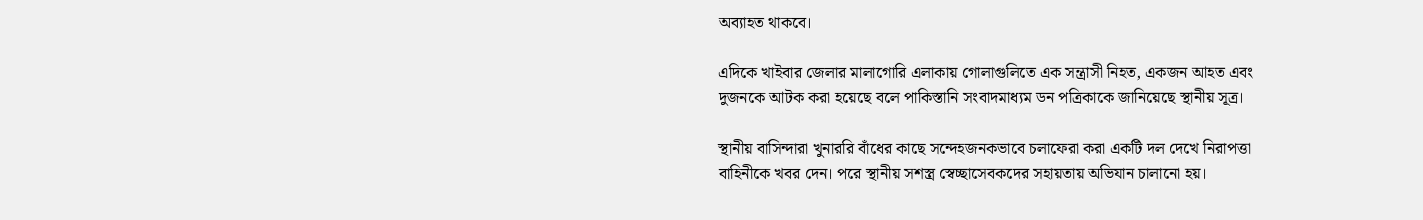অব্যাহত থাকবে।

এদিকে খাইবার জেলার মালাগোরি এলাকায় গোলাগুলিতে এক সন্ত্রাসী নিহত, একজন আহত এবং দুজনকে আটক করা হয়েছে বলে পাকিস্তানি সংবাদমাধ্যম ডন পত্রিকাকে জানিয়েছে স্থানীয় সূত্র।

স্থানীয় বাসিন্দারা খুনাররি বাঁধের কাছে সন্দেহজনকভাবে চলাফেরা করা একটি দল দেখে নিরাপত্তা বাহিনীকে খবর দেন। পরে স্থানীয় সশস্ত্র স্বেচ্ছাসেবকদের সহায়তায় অভিযান চালানো হয়।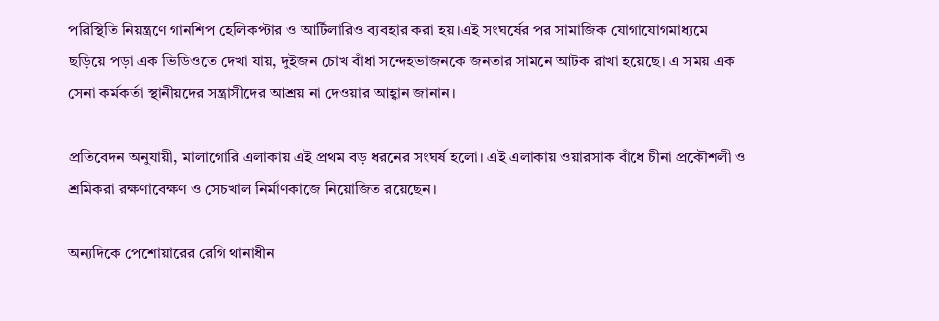পরিস্থিতি নিয়ন্ত্রণে গানশিপ হেলিকপ্টার ও আর্টিলারিও ব্যবহার করা হয়।এই সংঘর্ষের পর সামাজিক যোগাযোগমাধ্যমে ছড়িয়ে পড়া এক ভিডিওতে দেখা যায়, দুইজন চোখ বাঁধা সন্দেহভাজনকে জনতার সামনে আটক রাখা হয়েছে। এ সময় এক সেনা কর্মকর্তা স্থানীয়দের সন্ত্রাসীদের আশ্রয় না দেওয়ার আহ্বান জানান।

প্রতিবেদন অনুযায়ী, মালাগোরি এলাকায় এই প্রথম বড় ধরনের সংঘর্ষ হলো। এই এলাকায় ওয়ারসাক বাঁধে চীনা প্রকৌশলী ও শ্রমিকরা রক্ষণাবেক্ষণ ও সেচখাল নির্মাণকাজে নিয়োজিত রয়েছেন।

অন্যদিকে পেশোয়ারের রেগি থানাধীন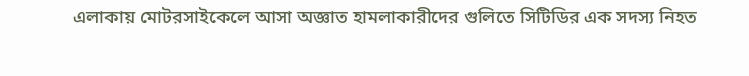এলাকায় মোটরসাইকেলে আসা অজ্ঞাত হামলাকারীদের গুলিতে সিটিডির এক সদস্য নিহত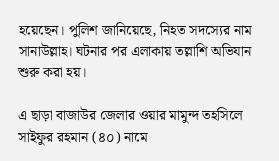হয়েছেন। পুলিশ জানিয়েছে, নিহত সদস্যের নাম সানাউল্লাহ। ঘটনার পর এলাকায় তল্লাশি অভিযান শুরু করা হয়।

এ ছাড়া বাজাউর জেলার ওয়ার মামুন্দ তহসিলে সাইফুর রহমান (৪০) নামে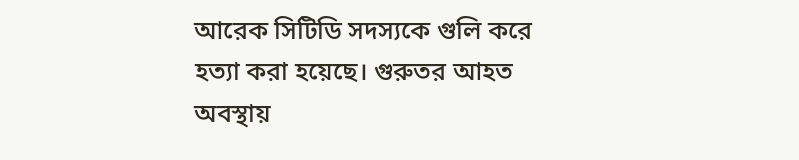আরেক সিটিডি সদস্যকে গুলি করে হত্যা করা হয়েছে। গুরুতর আহত অবস্থায়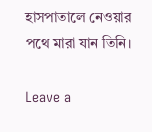হাসপাতালে নেওয়ার পথে মারা যান তিনি।

Leave a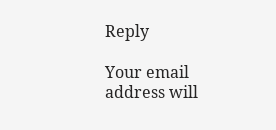Reply

Your email address will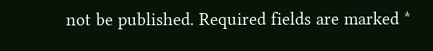not be published. Required fields are marked *